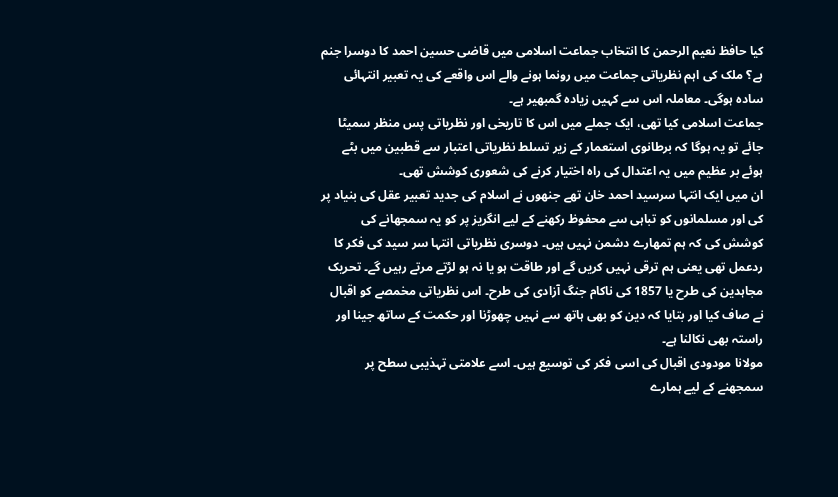کیا حافظ نعیم الرحمن کا انتخاب جماعت اسلامی میں قاضی حسین احمد کا دوسرا جنم ہے؟ ملک کی اہم نظریاتی جماعت میں رونما ہونے والے اس واقعے کی یہ تعبیر انتہائی سادہ ہوگی۔ معاملہ اس سے کہیں زیادہ گمبھیر ہے۔
جماعت اسلامی کیا تھی، ایک جملے میں اس کا تاریخی اور نظریاتی پس منظر سمیٹا جائے تو یہ ہوگا کہ برطانوی استعمار کے زیر تسلط نظریاتی اعتبار سے قطبین میں بٹے ہوئے بر عظیم میں یہ اعتدال کی راہ اختیار کرنے کی شعوری کوشش تھی۔
ان میں ایک انتہا سرسید احمد خان تھے جنھوں نے اسلام کی جدید تعبیر عقل کی بنیاد پر کی اور مسلمانوں کو تباہی سے محفوظ رکھنے کے لیے انگریز پر کو یہ سمجھانے کی کوشش کی کہ ہم تمھارے دشمن نہیں ہیں۔ دوسری نظریاتی انتہا سر سید کی فکر کا ردعمل تھی یعنی ہم ترقی نہیں کریں گے اور طاقت ہو یا نہ ہو لڑتے مرتے رہیں گے۔ تحریک مجاہدین کی طرح یا 1857 کی ناکام جنگ آزادی کی طرح۔ اس نظریاتی مخمصے کو اقبال نے صاف کیا اور بتایا کہ دین کو بھی ہاتھ سے نہیں چھوڑنا اور حکمت کے ساتھ جینا اور راستہ بھی نکالنا ہے۔
مولانا مودودی اقبال کی اسی فکر کی توسیع ہیں۔ اسے علامتی تہذیبی سطح پر سمجھنے کے لیے ہمارے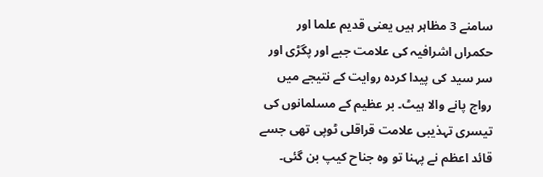سامنے 3 مظاہر ہیں یعنی قدیم علما اور حکمراں اشرافیہ کی علامت جبے اور پگڑی اور سر سید کی پیدا کردہ روایت کے نتیجے میں رواج پانے والا ہیٹ۔ بر عظیم کے مسلمانوں کی تیسری تہذیبی علامت قراقلی ٹوپی تھی جسے قائد اعظم نے پہنا تو وہ جناح کیپ بن گئی۔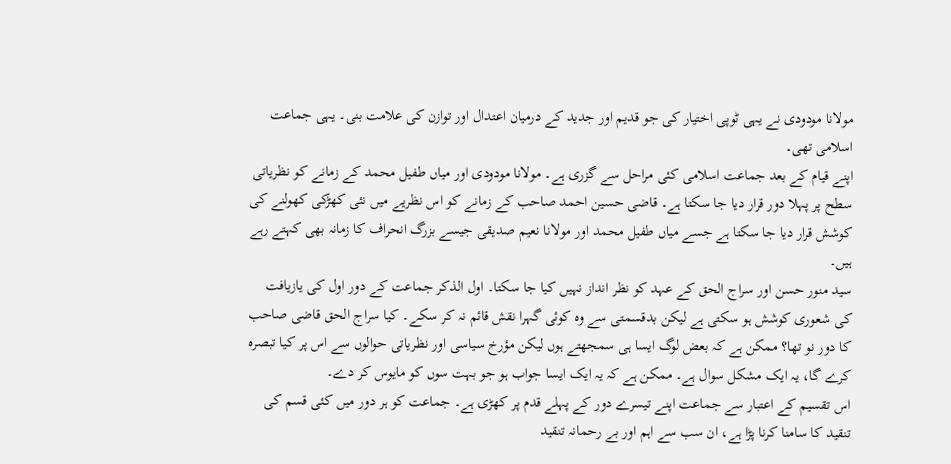مولانا مودودی نے یہی ٹوپی اختیار کی جو قدیم اور جدید کے درمیان اعتدال اور توازن کی علامت بنی۔ یہی جماعت اسلامی تھی۔
اپنے قیام کے بعد جماعت اسلامی کئی مراحل سے گزری ہے۔ مولانا مودودی اور میاں طفیل محمد کے زمانے کو نظریاتی سطح پر پہلا دور قرار دیا جا سکتا ہے۔ قاضی حسین احمد صاحب کے زمانے کو اس نظریے میں نئی کھڑکی کھولنے کی کوشش قرار دیا جا سکتا ہے جسے میاں طفیل محمد اور مولانا نعیم صدیقی جیسے بزرگ انحراف کا زمانہ بھی کہتے رہے ہیں۔
سید منور حسن اور سراج الحق کے عہد کو نظر انداز نہیں کیا جا سکتا۔ اول الذکر جماعت کے دور اول کی یازیافت کی شعوری کوشش ہو سکتی ہے لیکن بدقسمتی سے وہ کوئی گہرا نقش قائم نہ کر سکے۔ کیا سراج الحق قاضی صاحب کا دور نو تھا؟ ممکن ہے کہ بعض لوگ ایسا ہی سمجھتے ہوں لیکن مؤرخ سیاسی اور نظریاتی حوالوں سے اس پر کیا تبصرہ کرے گا، یہ ایک مشکل سوال ہے۔ ممکن ہے کہ یہ ایک ایسا جواب ہو جو بہت سوں کو مایوس کر دے۔
اس تقسیم کے اعتبار سے جماعت اپنے تیسرے دور کے پہلے قدم پر کھڑی ہے۔ جماعت کو ہر دور میں کئی قسم کی تنقید کا سامنا کرنا پڑا ہے، ان سب سے اہم اور بے رحمانہ تنقید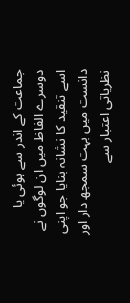جماعت کے اندر سے ہوئی یا دوسرے الفاظ میں ان لوگوں نے اسے تنقید کا نشانہ بنایا جو اپنی دانست میں بہت سمجھ دار اور نظریاتی اعتبار سے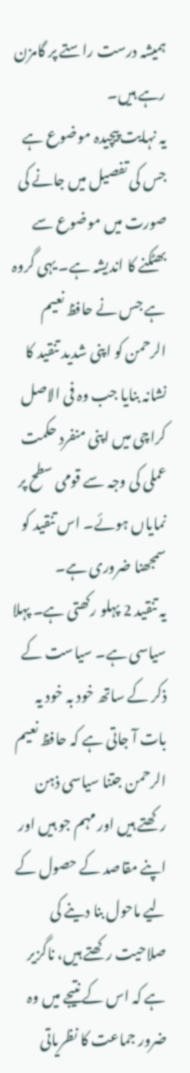ہمیشہ درست راستے پر گامزن رہے ہیں۔
یہ نہایت پیچیدہ موضوع ہے جس کی تفصیل میں جانے کی صورت میں موضوع سے بھٹکنے کا اندیشہ ہے۔ یہی گروہ ہے جس نے حافظ نعیم الرحمن کو اپنی شدید تنقید کا نشانہ بنایا جب وہ فی الاصل کراچی میں اپنی منفرد حکمت عملی کی وجہ سے قومی سطح پر نمایاں ہوئے۔ اس تنقید کو سمجھنا ضروری ہے۔
یہ تنقید 2 پہلو رکھتی ہے۔ پہلا سیاسی ہے۔ سیاست کے ذکر کے ساتھ خود بہ خود یہ بات آ جاتی ہے کہ حافظ نعیم الرحمن جتنا سیاسی ذہن رکھتے ہیں اور مہم جو ہیں اور اپنے مقاصد کے حصول کے لیے ماحول بنا دینے کی صلاحیت رکھتے ہیں، ناگزیر ہے کہ اس کے نتیجے میں وہ ضرور جماعت کا نظریاتی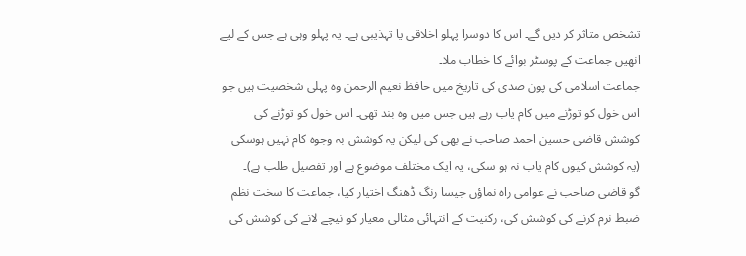تشخص متاثر کر دیں گے۔ اس کا دوسرا پہلو اخلاقی یا تہذیبی ہے۔ یہ پہلو وہی ہے جس کے لیے انھیں جماعت کے پوسٹر بوائے کا خطاب ملا۔
جماعت اسلامی کی پون صدی کی تاریخ میں حافظ نعیم الرحمن وہ پہلی شخصیت ہیں جو اس خول کو توڑنے میں کام یاب رہے ہیں جس میں وہ بند تھی۔ اس خول کو توڑنے کی کوشش قاضی حسین احمد صاحب نے بھی کی لیکن یہ کوشش بہ وجوہ کام نہیں ہوسکی (یہ کوشش کیوں کام یاب نہ ہو سکی، یہ ایک مختلف موضوع ہے اور تفصیل طلب ہے)۔
گو قاضی صاحب نے عوامی راہ نماؤں جیسا رنگ ڈھنگ اختیار کیا، جماعت کا سخت نظم ضبط نرم کرنے کی کوشش کی، رکنیت کے انتہائی مثالی معیار کو نیچے لانے کی کوشش کی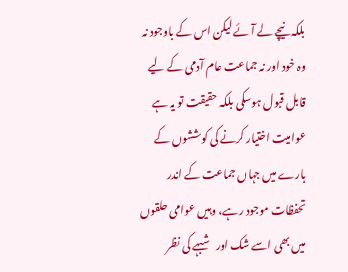بلکہ نیچے لے آئے لیکن اس کے باوجود نہ وہ خود اور نہ جماعت عام آدمی کے لیے قابل قبول ہوسکی بلکہ حقیقت تو یہ ہے عوامیت اختیار کرنے کی کوششوں کے بارے میں جہاں جماعت کے اندر تحفظات موجود رہے، وہیں عوامی حلقوں میں بھی اسے شک اور شبہے کی نظر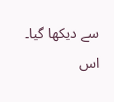سے دیکھا گیا۔ اس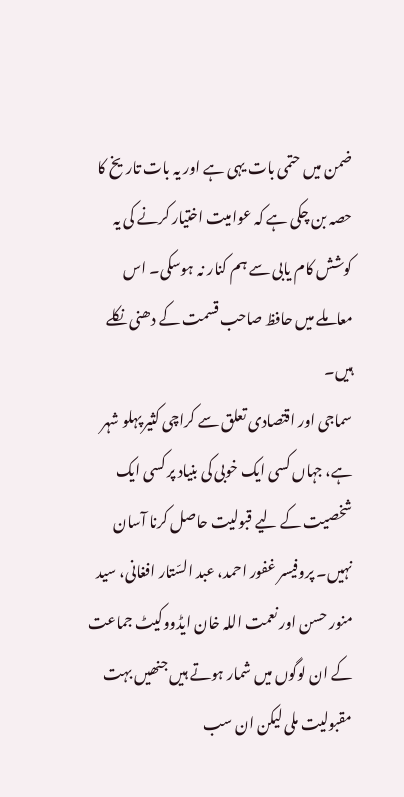ضمن میں حتمی بات یہی ہے اور یہ بات تاریخ کا حصہ بن چکی ہے کہ عوامیت اختیار کرنے کی یہ کوشش کام یابی سے ہم کنار نہ ہوسکی۔ اس معاملے میں حافظ صاحب قسمت کے دھنی نکلے ہیں۔
سماجی اور اقتصادی تعلق سے کراچی کثیر پہلو شہر ہے، جہاں کسی ایک خوبی کی بنیاد پر کسی ایک شخصیت کے لیے قبولیت حاصل کرنا آسان نہیں۔ پروفیسر غفور احمد، عبد السّتار افغانی، سید منور حسن اور نعمت اللہ خان ایڈووکیٹ جماعت کے ان لوگوں میں شمار ہوتے ہیں جنھیں بہت مقبولیت ملی لیکن ان سب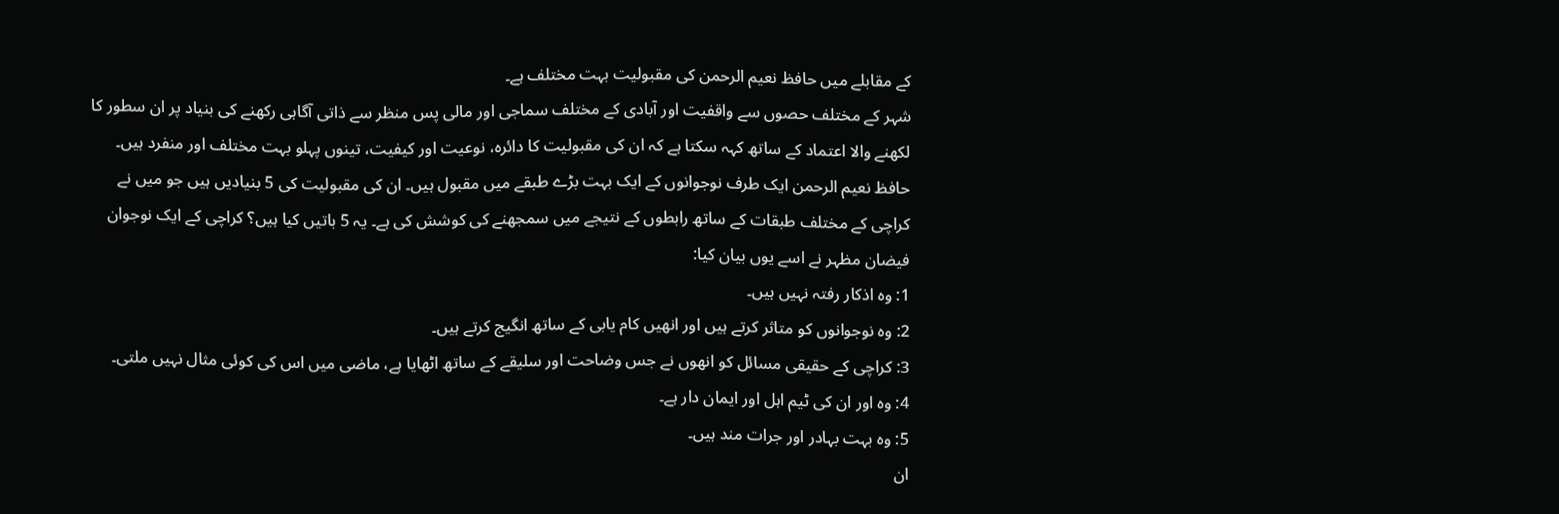کے مقابلے میں حافظ نعیم الرحمن کی مقبولیت بہت مختلف ہے۔
شہر کے مختلف حصوں سے واقفیت اور آبادی کے مختلف سماجی اور مالی پس منظر سے ذاتی آگاہی رکھنے کی بنیاد پر ان سطور کا لکھنے والا اعتماد کے ساتھ کہہ سکتا ہے کہ ان کی مقبولیت کا دائرہ، نوعیت اور کیفیت، تینوں پہلو بہت مختلف اور منفرد ہیں۔
حافظ نعیم الرحمن ایک طرف نوجوانوں کے ایک بہت بڑے طبقے میں مقبول ہیں۔ ان کی مقبولیت کی 5 بنیادیں ہیں جو میں نے کراچی کے مختلف طبقات کے ساتھ رابطوں کے نتیجے میں سمجھنے کی کوشش کی ہے۔ یہ 5 باتیں کیا ہیں؟ کراچی کے ایک نوجوان فیضان مظہر نے اسے یوں بیان کیا:
1: وہ اذکار رفتہ نہیں ہیں۔
2: وہ نوجوانوں کو متاثر کرتے ہیں اور انھیں کام یابی کے ساتھ انگیج کرتے ہیں۔
3: کراچی کے حقیقی مسائل کو انھوں نے جس وضاحت اور سلیقے کے ساتھ اٹھایا ہے، ماضی میں اس کی کوئی مثال نہیں ملتی۔
4: وہ اور ان کی ٹیم اہل اور ایمان دار ہے۔
5: وہ بہت بہادر اور جرات مند ہیں۔
ان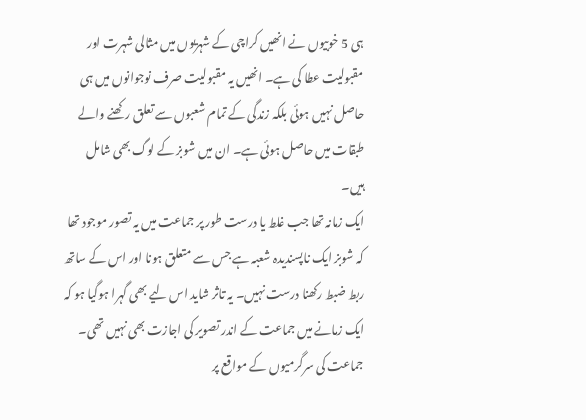ہی 5 خوبیوں نے انھیں کراچی کے شہریوں میں مثالی شہرت اور مقبولیت عطا کی ہے۔ انھیں یہ مقبولیت صرف نوجوانوں میں ہی حاصل نہیں ہوئی بلکہ زندگی کے تمام شعبوں سے تعلق رکھنے والے طبقات میں حاصل ہوئی ہے۔ ان میں شوبز کے لوگ بھی شامل ہیں۔
ایک زمانہ تھا جب غلط یا درست طور پر جماعت میں یہ تصور موجود تھا کہ شوبز ایک ناپسندیدہ شعبہ ہے جس سے متعلق ہونا اور اس کے ساتھ ربط ضبط رکھنا درست نہیں۔ یہ تاثر شاید اس لیے بھی گہرا ہوگیا ہو کہ ایک زمانے میں جماعت کے اندر تصویر کی اجازت بھی نہیں تھی۔ جماعت کی سرگرمیوں کے مواقع پر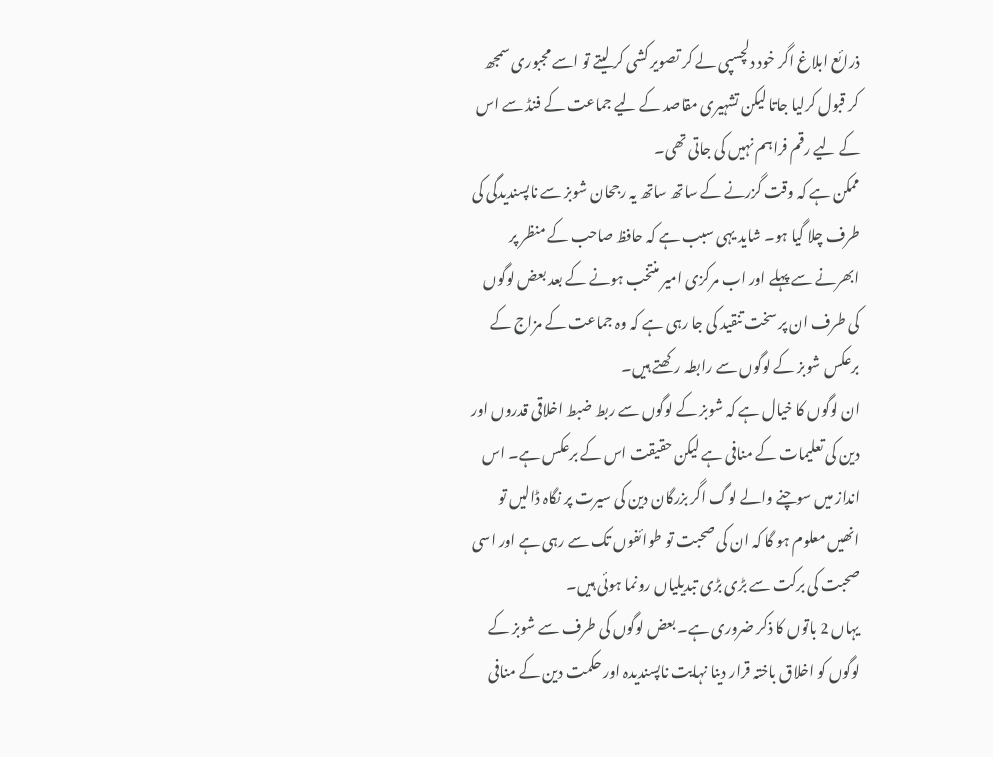ذرائع ابلاغ اگر خود دلچسپی لے کر تصویر کشی کر لیتے تو اسے مجبوری سمجھ کر قبول کرلیا جاتا لیکن تشہیری مقاصد کے لیے جماعت کے فنڈ سے اس کے لیے رقم فراہم نہیں کی جاتی تھی۔
ممکن ہے کہ وقت گزرنے کے ساتھ ساتھ یہ رجحان شوبز سے ناپسندیدگی کی طرف چلا گیا ہو۔ شاید یہی سبب ہے کہ حافظ صاحب کے منظر پر ابھرنے سے پہلے اور اب مرکزی امیر منتخب ہونے کے بعد بعض لوگوں کی طرف ان پر سخت تنقید کی جا رہی ہے کہ وہ جماعت کے مزاج کے برعکس شوبز کے لوگوں سے رابطہ رکھتے ہیں۔
ان لوگوں کا خیال ہے کہ شوبز کے لوگوں سے ربط ضبط اخلاقی قدروں اور دین کی تعلیمات کے منافی ہے لیکن حقیقت اس کے برعکس ہے۔ اس انداز میں سوچنے والے لوگ اگر بزرگان دین کی سیرت پر نگاہ ڈالیں تو انھیں معلوم ہو گا کہ ان کی صحبت تو طوائفوں تک سے رہی ہے اور اسی صحبت کی برکت سے بڑی بڑی تبدیلیاں رونما ہوئی ہیں۔
یہاں 2 باتوں کا ذکر ضروری ہے۔ بعض لوگوں کی طرف سے شوبز کے لوگوں کو اخلاق باختہ قرار دینا نہایت ناپسندیدہ اور حکمت دین کے منافی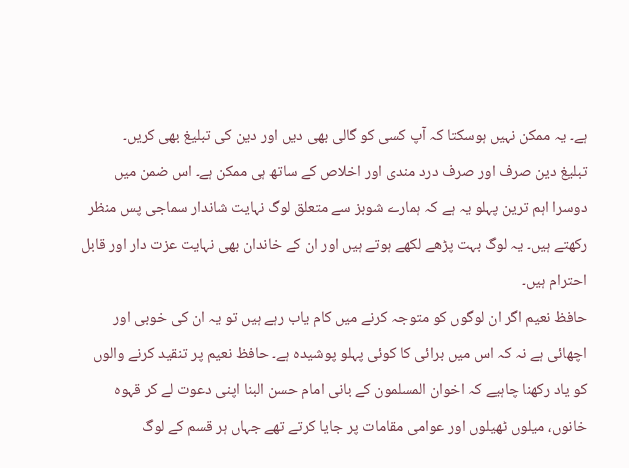ہے۔ یہ ممکن نہیں ہوسکتا کہ آپ کسی کو گالی بھی دیں اور دین کی تبلیغ بھی کریں۔
تبلیغ دین صرف اور صرف درد مندی اور اخلاص کے ساتھ ہی ممکن ہے۔ اس ضمن میں دوسرا اہم ترین پہلو یہ ہے کہ ہمارے شوبز سے متعلق لوگ نہایت شاندار سماجی پس منظر رکھتے ہیں۔ یہ لوگ بہت پڑھے لکھے ہوتے ہیں اور ان کے خاندان بھی نہایت عزت دار اور قابل احترام ہیں۔
حافظ نعیم اگر ان لوگوں کو متوجہ کرنے میں کام یاب رہے ہیں تو یہ ان کی خوبی اور اچھائی ہے نہ کہ اس میں برائی کا کوئی پہلو پوشیدہ ہے۔ حافظ نعیم پر تنقید کرنے والوں کو یاد رکھنا چاہیے کہ اخوان المسلمون کے بانی امام حسن البنا اپنی دعوت لے کر قہوہ خانوں، میلوں ٹھیلوں اور عوامی مقامات پر جایا کرتے تھے جہاں ہر قسم کے لوگ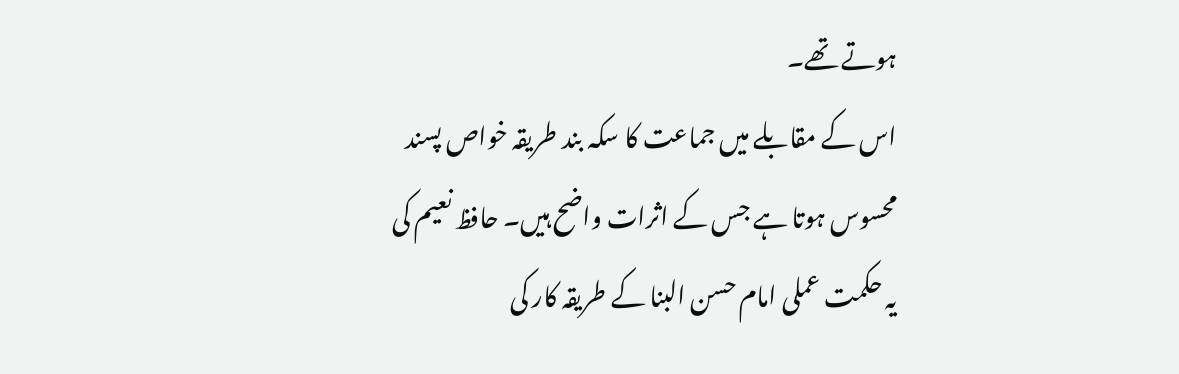ہوتے تھے۔
اس کے مقابلے میں جماعت کا سکہ بند طریقہ خواص پسند محسوس ہوتا ہے جس کے اثرات واضح ہیں۔ حافظ نعیم کی یہ حکمت عملی امام حسن البنا کے طریقہ کار کی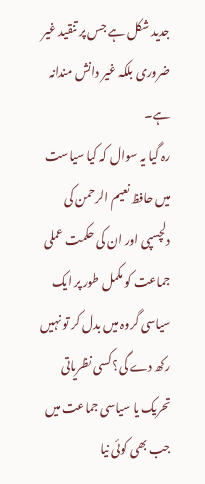جدید شکل ہے جس پر تنقید غیر ضروری بلکہ غیر دانش مندانہ ہے۔
رہ گیا یہ سوال کہ کیا سیاست میں حافظ نعیم الرحمن کی دلچسپی اور ان کی حکمت عملی جماعت کو مکمل طور پر ایک سیاسی گروہ میں بدل کر تو نہیں رکھ دے گی؟ کسی نظریاتی تحریک یا سیاسی جماعت میں جب بھی کوئی نیا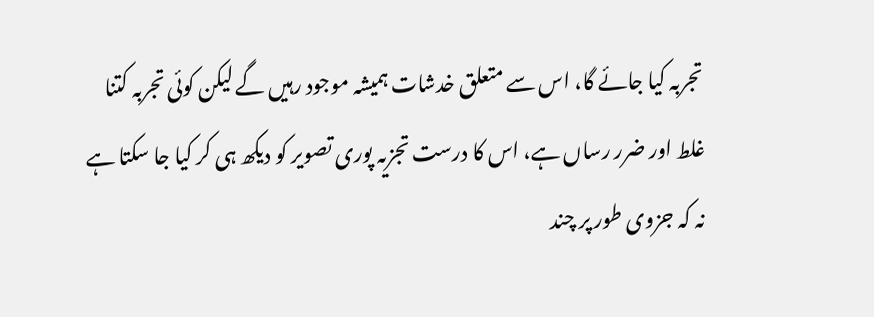تجربہ کیا جائے گا، اس سے متعلق خدشات ہمیشہ موجود رہیں گے لیکن کوئی تجربہ کتنا غلط اور ضرر رساں ہے، اس کا درست تجزیہ پوری تصویر کو دیکھ ہی کر کیا جا سکتا ہے نہ کہ جزوی طور پر چند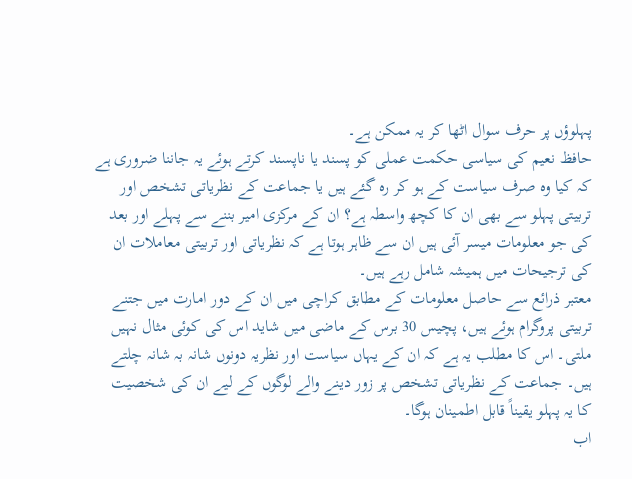پہلوؤں پر حرف سوال اٹھا کر یہ ممکن ہے۔
حافظ نعیم کی سیاسی حکمت عملی کو پسند یا ناپسند کرتے ہوئے یہ جاننا ضروری ہے کہ کیا وہ صرف سیاست کے ہو کر رہ گئے ہیں یا جماعت کے نظریاتی تشخص اور تربیتی پہلو سے بھی ان کا کچھ واسطہ ہے؟ ان کے مرکزی امیر بننے سے پہلے اور بعد کی جو معلومات میسر آئی ہیں ان سے ظاہر ہوتا ہے کہ نظریاتی اور تربیتی معاملات ان کی ترجیحات میں ہمیشہ شامل رہے ہیں۔
معتبر ذرائع سے حاصل معلومات کے مطابق کراچی میں ان کے دور امارت میں جتنے تربیتی پروگرام ہوئے ہیں، پچیس 30 برس کے ماضی میں شاید اس کی کوئی مثال نہیں ملتی۔ اس کا مطلب یہ ہے کہ ان کے یہاں سیاست اور نظریہ دونوں شانہ بہ شانہ چلتے ہیں۔ جماعت کے نظریاتی تشخص پر زور دینے والے لوگوں کے لیے ان کی شخصیت کا یہ پہلو یقیناً قابل اطمینان ہوگا۔
اب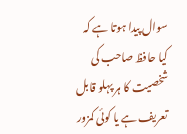سوال پیدا ہوتا ہے کہ کیا حافظ صاحب کی شخصیت کا ہر پہلو قابل تعریف ہے یا کوئی کمزور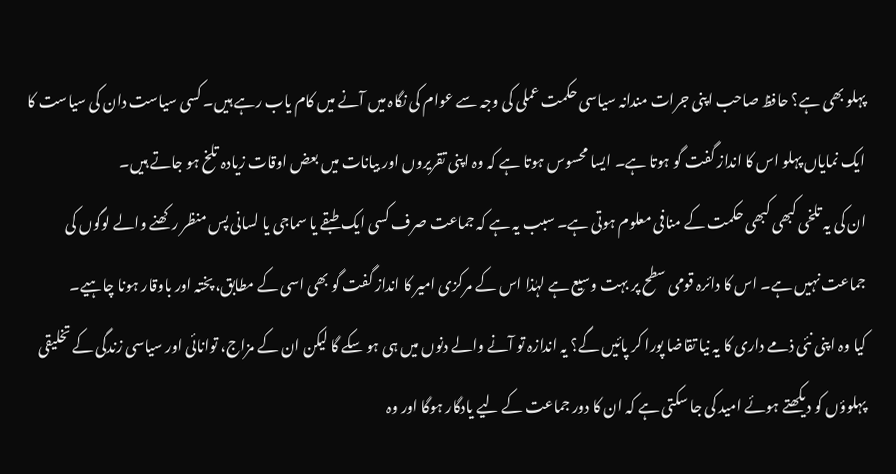پہلو بھی ہے؟ حافظ صاحب اپنی جرات مندانہ سیاسی حکمت عملی کی وجہ سے عوام کی نگاہ میں آنے میں کام یاب رہے ہیں۔ کسی سیاست دان کی سیاست کا ایک نمایاں پہلو اس کا انداز گفت گو ہوتا ہے۔ ایسا محسوس ہوتا ہے کہ وہ اپنی تقریروں اور بیانات میں بعض اوقات زیادہ تلخ ہو جاتے ہیں۔
ان کی یہ تلخی کبھی کبھی حکمت کے منافی معلوم ہوتی ہے۔ سبب یہ ہے کہ جماعت صرف کسی ایک طبقے یا سماجی یا لسانی پس منظر رکھنے والے لوگوں کی جماعت نہیں ہے۔ اس کا دائرہ قومی سطح پر بہت وسیع ہے لہٰذا اس کے مرکزی امیر کا انداز گفت گو بھی اسی کے مطابق، پختہ اور باوقار ہونا چاہیے۔
کیا وہ اپنی نئی ذمے داری کا یہ نیا تقاضا پورا کر پائیں گے؟ یہ اندازہ تو آنے والے دنوں میں ہی ہو سکے گا لیکن ان کے مزاج، توانائی اور سیاسی زندگی کے تخلیقی پہلوؤں کو دیکھتے ہوئے امید کی جا سکتی ہے کہ ان کا دور جماعت کے لیے یادگار ہوگا اور وہ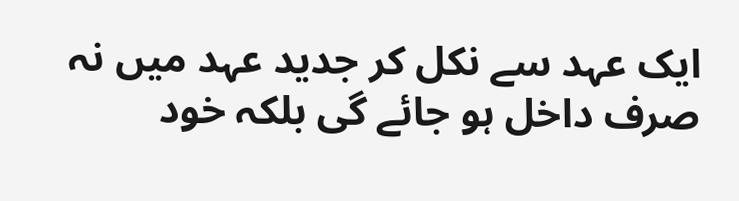ایک عہد سے نکل کر جدید عہد میں نہ صرف داخل ہو جائے گی بلکہ خود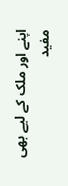اپنے اور ملک کے لیے بھی مفید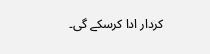کردار ادا کرسکے گی۔